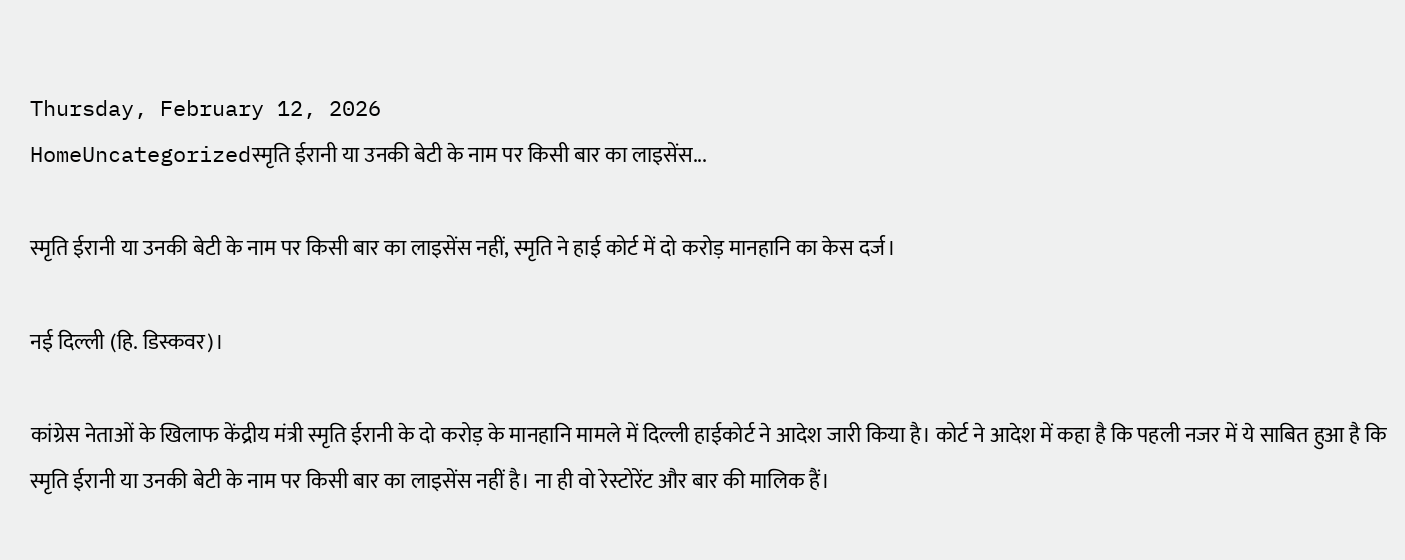Thursday, February 12, 2026
HomeUncategorizedस्मृति ईरानी या उनकी बेटी के नाम पर किसी बार का लाइसेंस...

स्मृति ईरानी या उनकी बेटी के नाम पर किसी बार का लाइसेंस नहीं, स्मृति ने हाई कोर्ट में दो करोड़ मानहानि का केस दर्ज।

नई दिल्ली (हि. डिस्कवर)।

कांग्रेस नेताओं के खिलाफ केंद्रीय मंत्री स्मृति ईरानी के दो करोड़ के मानहानि मामले में दिल्ली हाईकोर्ट ने आदेश जारी किया है। कोर्ट ने आदेश में कहा है कि पहली नजर में ये साबित हुआ है कि स्मृति ईरानी या उनकी बेटी के नाम पर किसी बार का लाइसेंस नहीं है। ना ही वो रेस्टोरेंट और बार की मालिक हैं।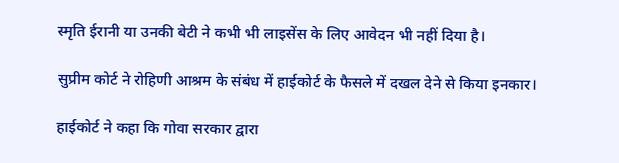स्मृति ईरानी या उनकी बेटी ने कभी भी लाइसेंस के लिए आवेदन भी नहीं दिया है।

सुप्रीम कोर्ट ने रोहिणी आश्रम के संबंध में हाईकोर्ट के फैसले में दखल देने से किया इनकार।

हाईकोर्ट ने कहा कि गोवा सरकार द्वारा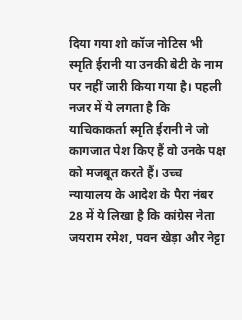दिया गया शो कॉज नोटिस भी स्मृति ईरानी या उनकी बेटी के नाम पर नहीं जारी किया गया है। पहली नजर में ये लगता है कि याचिकाकर्ता स्मृति ईरानी ने जो कागजात पेश किए हैं वो उनके पक्ष को मजबूत करते हैं। उच्च न्यायालय के आदेश के पैरा नंबर 28 में ये लिखा है कि कांग्रेस नेता जयराम रमेश, पवन खेड़ा और नेट्टा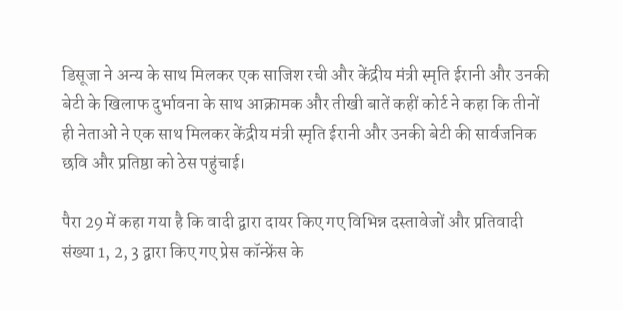डिसूजा ने अन्य के साथ मिलकर एक साजिश रची और केंद्रीय मंत्री स्मृति ईरानी और उनकी बेटी के खिलाफ दुर्भावना के साथ आक्रामक और तीखी बातें कहीं कोर्ट ने कहा कि तीनों ही नेताओं ने एक साथ मिलकर केंद्रीय मंत्री स्मृति ईरानी और उनकी बेटी की सार्वजनिक छवि और प्रतिष्ठा को ठेस पहुंचाई।

पैरा 29 में कहा गया है कि वादी द्वारा दायर किए गए विभिन्न दस्तावेजों और प्रतिवादी संख्या 1, 2, 3 द्वारा किए गए प्रेस कॉन्फ्रेंस के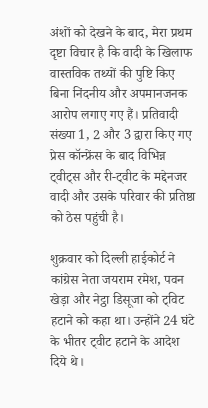अंशों को देखने के बाद, मेरा प्रथम दृष्टा विचार है कि वादी के खिलाफ वास्तविक तथ्यों की पुष्टि किए बिना निंदनीय और अपमानजनक आरोप लगाए गए हैं। प्रतिवादी संख्या 1, 2 और 3 द्वारा किए गए प्रेस कॉन्फ्रेंस के बाद विभिन्न ट्वीट्स और री-ट्वीट के मद्देनजर वादी और उसके परिवार की प्रतिष्ठा को ठेस पहुंची है।

शुक्रवार को दिल्ली हाईकोर्ट ने कांग्रेस नेता जयराम रमेश, पवन खेड़ा और नेट्ठा डिसूजा को ट्विट हटाने को कहा था। उन्होंने 24 घंटे के भीतर ट्वीट हटाने के आदेश दिये थे।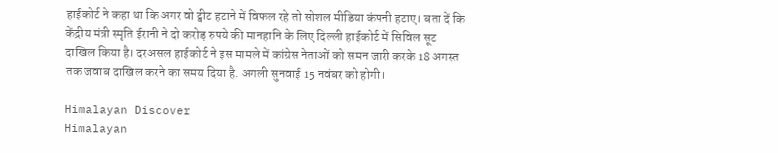हाईकोर्ट ने कहा था कि अगर वो ट्वीट हटाने में विफल रहे तो सोशल मीडिया कंपनी हटाए। बता दें कि केंद्रीय मंत्री स्मृति ईरानी ने दो करोड़ रुपये की मानहानि के लिए दिल्ली हाईकोर्ट में सिविल सूट दाखिल किया है। दरअसल हाईकोर्ट ने इस मामले में कांग्रेस नेताओं को समन जारी करके 18 अगस्त तक जवाब दाखिल करने का समय दिया है. अगली सुनवाई 15 नवंबर को होगी।

Himalayan Discover
Himalayan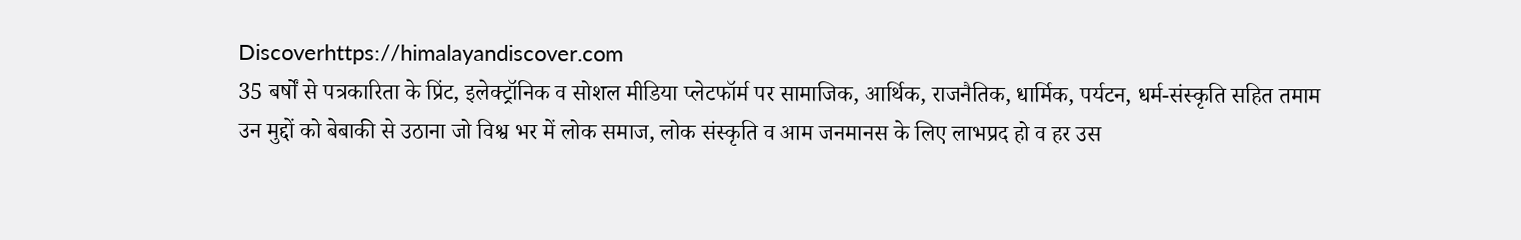Discoverhttps://himalayandiscover.com
35 बर्षों से पत्रकारिता के प्रिंट, इलेक्ट्रॉनिक व सोशल मीडिया प्लेटफॉर्म पर सामाजिक, आर्थिक, राजनैतिक, धार्मिक, पर्यटन, धर्म-संस्कृति सहित तमाम उन मुद्दों को बेबाकी से उठाना जो विश्व भर में लोक समाज, लोक संस्कृति व आम जनमानस के लिए लाभप्रद हो व हर उस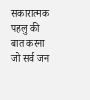सकारात्मक पहलु की बात करना जो सर्व जन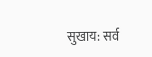सुखाय: सर्व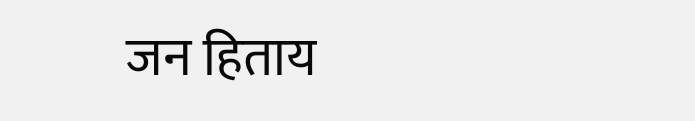जन हिताय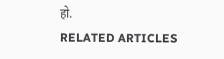हो.
RELATED ARTICLES